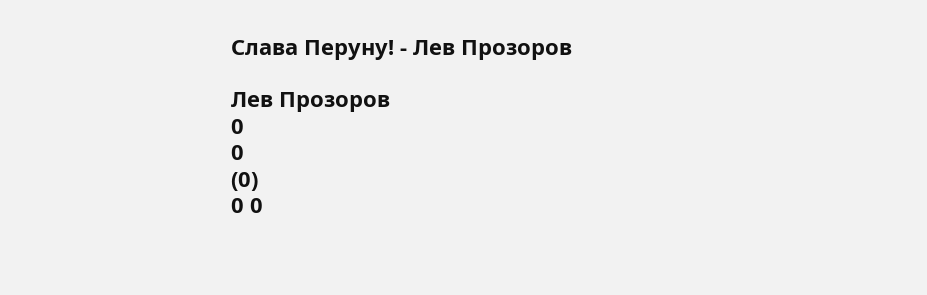Слава Перуну! - Лев Прозоров

Лев Прозоров
0
0
(0)
0 0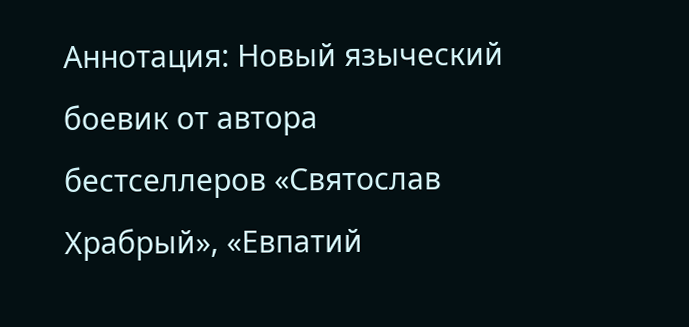Аннотация: Новый языческий боевик от автора бестселлеров «Святослав Храбрый», «Евпатий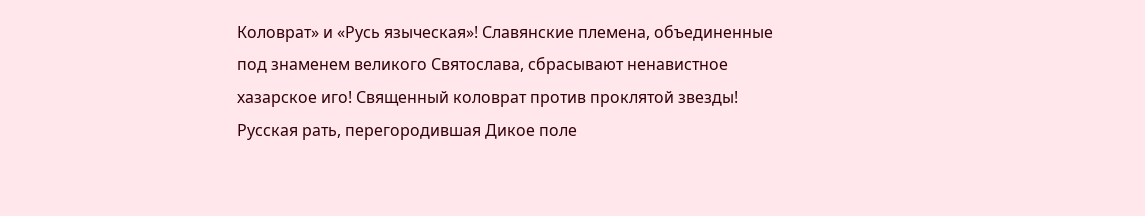Коловрат» и «Русь языческая»! Славянские племена, объединенные под знаменем великого Святослава, сбрасывают ненавистное хазарское иго! Священный коловрат против проклятой звезды! Русская рать, перегородившая Дикое поле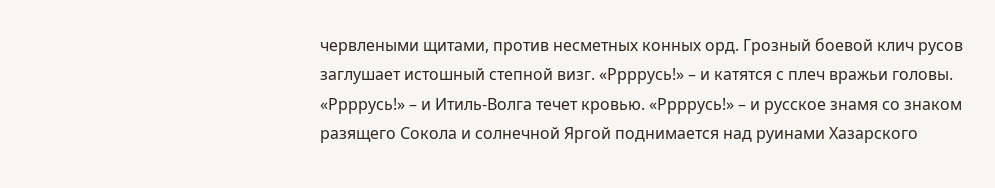червлеными щитами, против несметных конных орд. Грозный боевой клич русов заглушает истошный степной визг. «Ррррусь!» – и катятся с плеч вражьи головы. «Ррррусь!» – и Итиль-Волга течет кровью. «Ррррусь!» – и русское знамя со знаком разящего Сокола и солнечной Яргой поднимается над руинами Хазарского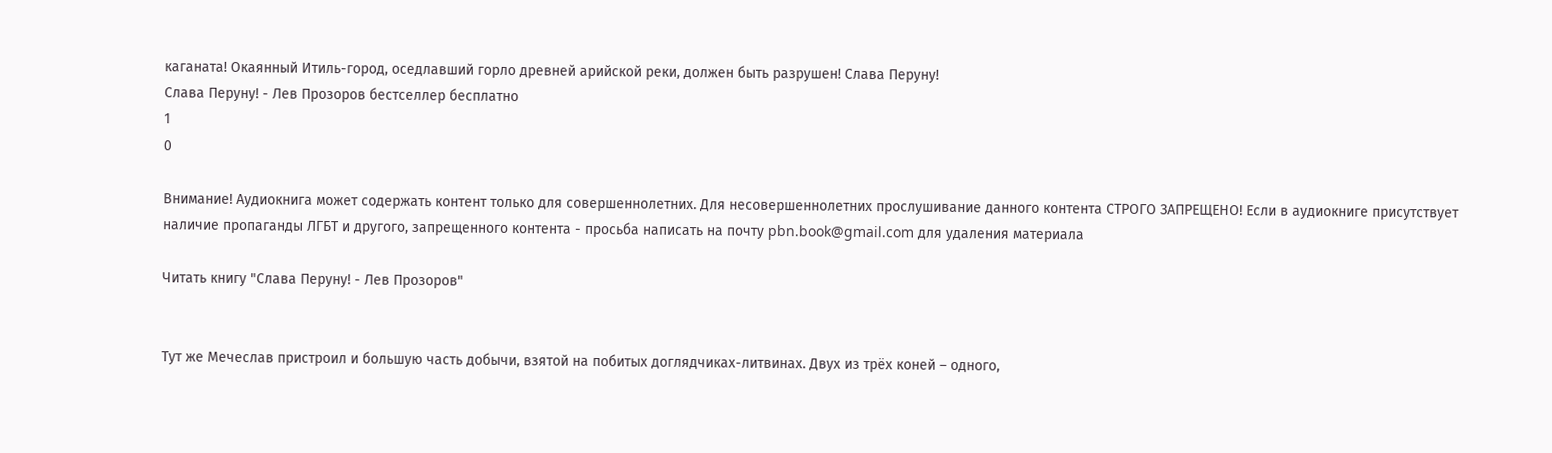каганата! Окаянный Итиль-город, оседлавший горло древней арийской реки, должен быть разрушен! Слава Перуну!
Слава Перуну! - Лев Прозоров бестселлер бесплатно
1
0

Внимание! Аудиокнига может содержать контент только для совершеннолетних. Для несовершеннолетних прослушивание данного контента СТРОГО ЗАПРЕЩЕНО! Если в аудиокниге присутствует наличие пропаганды ЛГБТ и другого, запрещенного контента - просьба написать на почту pbn.book@gmail.com для удаления материала

Читать книгу "Слава Перуну! - Лев Прозоров"


Тут же Мечеслав пристроил и большую часть добычи, взятой на побитых доглядчиках-литвинах. Двух из трёх коней – одного,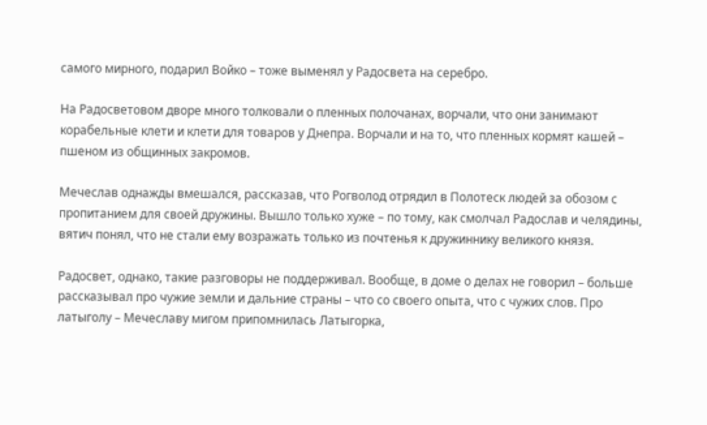самого мирного, подарил Войко – тоже выменял у Радосвета на серебро.

На Радосветовом дворе много толковали о пленных полочанах, ворчали, что они занимают корабельные клети и клети для товаров у Днепра. Ворчали и на то, что пленных кормят кашей – пшеном из общинных закромов.

Мечеслав однажды вмешался, рассказав, что Рогволод отрядил в Полотеск людей за обозом с пропитанием для своей дружины. Вышло только хуже – по тому, как смолчал Радослав и челядины, вятич понял, что не стали ему возражать только из почтенья к дружиннику великого князя.

Радосвет, однако, такие разговоры не поддерживал. Вообще, в доме о делах не говорил – больше рассказывал про чужие земли и дальние страны – что со своего опыта, что с чужих слов. Про латыголу – Мечеславу мигом припомнилась Латыгорка,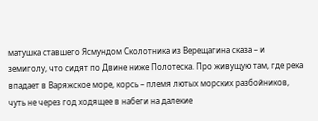матушка ставшего Ясмундом Сколотника из Верещагина сказа – и земиголу, что сидят по Двине ниже Полотеска. Про живущую там, где река впадает в Варяжское море, корсь – племя лютых морских разбойников, чуть не через год ходящее в набеги на далекие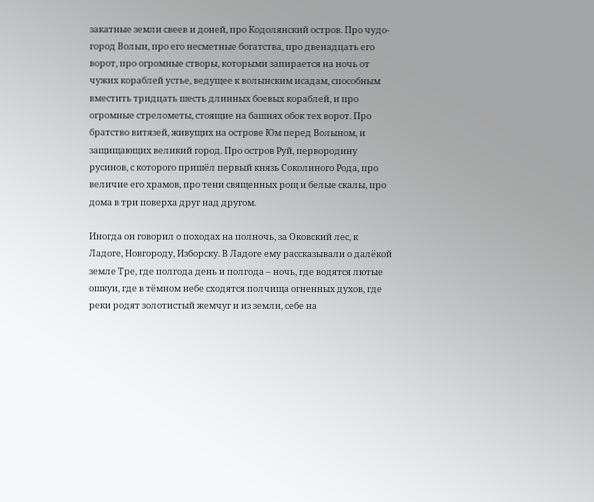закатные земли свеев и доней, про Кодолянский остров. Про чудо-город Волын, про его несметные богатства, про двенадцать его ворот, про огромные створы, которыми запирается на ночь от чужих кораблей устье, ведущее к волынским исадам, способным вместить тридцать шесть длинных боевых кораблей, и про огромные стрелометы, стоящие на башнях обок тех ворот. Про братство витязей, живущих на острове Юм перед Волыном, и защищающих великий город. Про остров Руй, первородину русинов, с которого пришёл первый князь Соколиного Рода, про величие его храмов, про тени священных рощ и белые скалы, про дома в три поверха друг над другом.

Иногда он говорил о походах на полночь, за Оковский лес, к Ладоге, Новгороду, Изборску. В Ладоге ему рассказывали о далёкой земле Тре, где полгода день и полгода – ночь, где водятся лютые ошкуи, где в тёмном небе сходятся полчища огненных духов, где реки родят золотистый жемчуг и из земли, себе на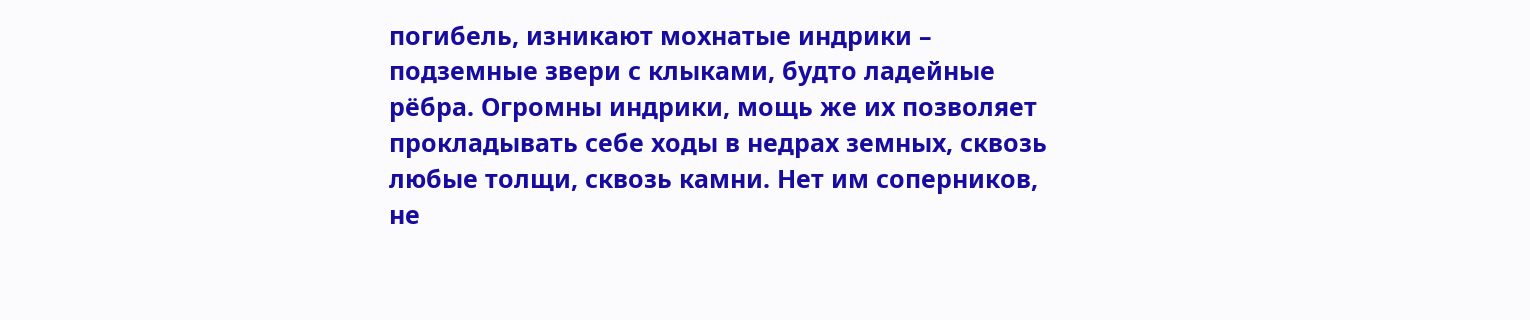погибель, изникают мохнатые индрики – подземные звери с клыками, будто ладейные рёбра. Огромны индрики, мощь же их позволяет прокладывать себе ходы в недрах земных, сквозь любые толщи, сквозь камни. Нет им соперников, не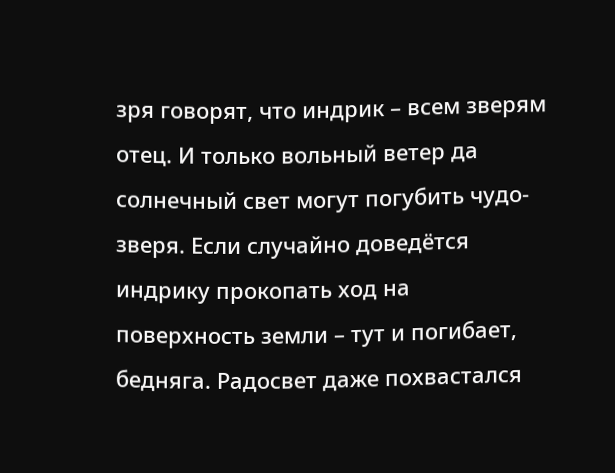зря говорят, что индрик – всем зверям отец. И только вольный ветер да солнечный свет могут погубить чудо-зверя. Если случайно доведётся индрику прокопать ход на поверхность земли – тут и погибает, бедняга. Радосвет даже похвастался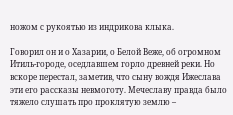ножом с рукоятью из индрикова клыка.

Говорил он и о Хазарии, о Белой Веже, об огромном Итиль-городе, оседлавшем горло древней реки. Но вскоре перестал, заметив, что сыну вождя Ижеслава эти его рассказы невмоготу. Мечеславу правда было тяжело слушать про проклятую землю –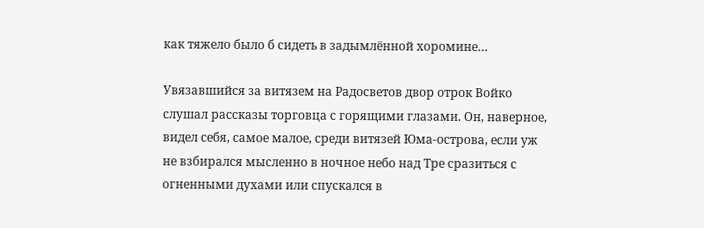как тяжело было б сидеть в задымлённой хоромине…

Увязавшийся за витязем на Радосветов двор отрок Войко слушал рассказы торговца с горящими глазами. Он, наверное, видел себя, самое малое, среди витязей Юма-острова, если уж не взбирался мысленно в ночное небо над Тре сразиться с огненными духами или спускался в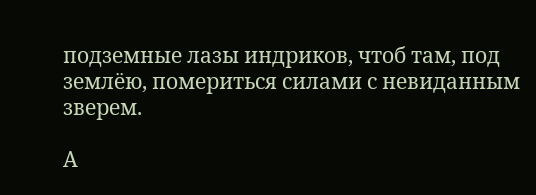подземные лазы индриков, чтоб там, под землёю, помериться силами с невиданным зверем.

А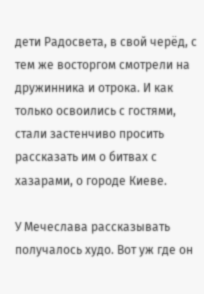дети Радосвета, в свой черёд, с тем же восторгом смотрели на дружинника и отрока. И как только освоились с гостями, стали застенчиво просить рассказать им о битвах с хазарами, о городе Киеве.

У Мечеслава рассказывать получалось худо. Вот уж где он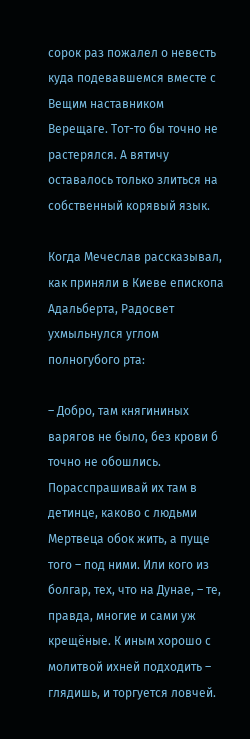сорок раз пожалел о невесть куда подевавшемся вместе с Вещим наставником Верещаге. Тот-то бы точно не растерялся. А вятичу оставалось только злиться на собственный корявый язык.

Когда Мечеслав рассказывал, как приняли в Киеве епископа Адальберта, Радосвет ухмыльнулся углом полногубого рта:

– Добро, там княгининых варягов не было, без крови б точно не обошлись. Порасспрашивай их там в детинце, каково с людьми Мертвеца обок жить, а пуще того – под ними. Или кого из болгар, тех, что на Дунае, – те, правда, многие и сами уж крещёные. К иным хорошо с молитвой ихней подходить – глядишь, и торгуется ловчей.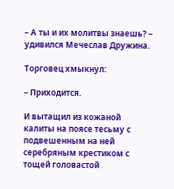– А ты и их молитвы знаешь? – удивился Мечеслав Дружина.

Торговец хмыкнул:

– Приходится.

И вытащил из кожаной калиты на поясе тесьму с подвешенным на ней серебряным крестиком с тощей головастой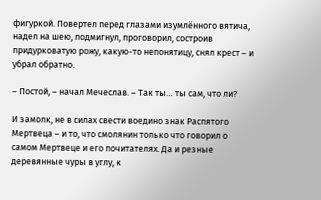фигуркой. Повертел перед глазами изумлённого вятича, надел на шею, подмигнул, проговорил, состроив придурковатую рожу, какую-то непонятицу, снял крест – и убрал обратно.

– Постой, – начал Мечеслав. – Так ты… ты сам, что ли?

И замолк, не в силах свести воедино знак Распятого Мертвеца – и то, что смолянин только что говорил о самом Мертвеце и его почитателях. Да и резные деревянные чуры в углу, к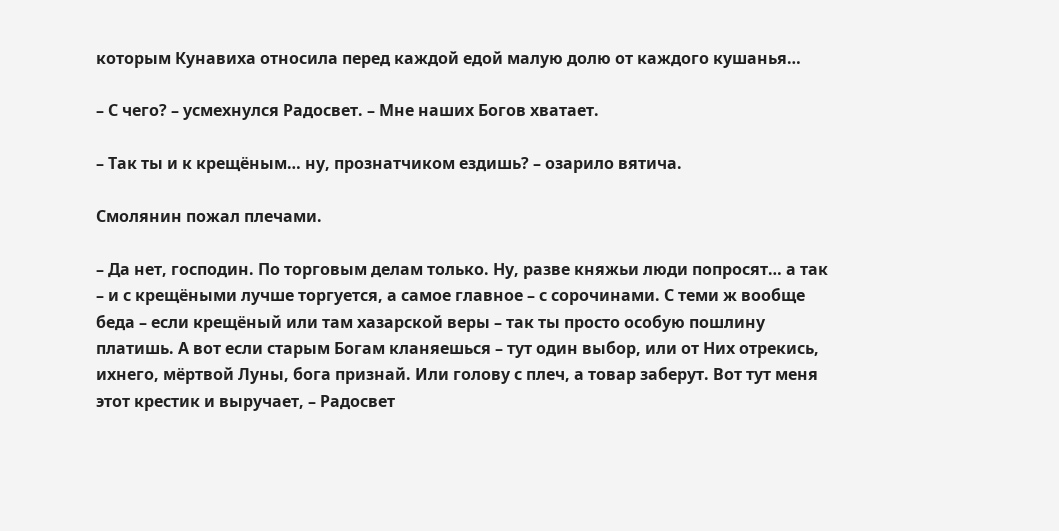которым Кунавиха относила перед каждой едой малую долю от каждого кушанья…

– С чего? – усмехнулся Радосвет. – Мне наших Богов хватает.

– Так ты и к крещёным… ну, прознатчиком ездишь? – озарило вятича.

Смолянин пожал плечами.

– Да нет, господин. По торговым делам только. Ну, разве княжьи люди попросят… а так – и с крещёными лучше торгуется, а самое главное – с сорочинами. С теми ж вообще беда – если крещёный или там хазарской веры – так ты просто особую пошлину платишь. А вот если старым Богам кланяешься – тут один выбор, или от Них отрекись, ихнего, мёртвой Луны, бога признай. Или голову с плеч, а товар заберут. Вот тут меня этот крестик и выручает, – Радосвет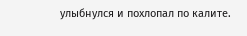улыбнулся и похлопал по калите.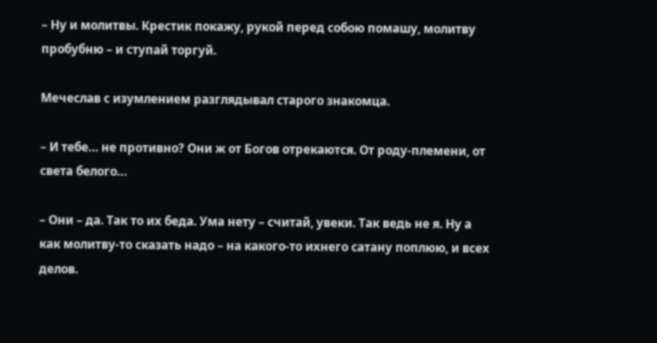– Ну и молитвы. Крестик покажу, рукой перед собою помашу, молитву пробубню – и ступай торгуй.

Мечеслав с изумлением разглядывал старого знакомца.

– И тебе… не противно? Они ж от Богов отрекаются. От роду-племени, от света белого…

– Они – да. Так то их беда. Ума нету – считай, увеки. Так ведь не я. Ну а как молитву-то сказать надо – на какого-то ихнего сатану поплюю, и всех делов.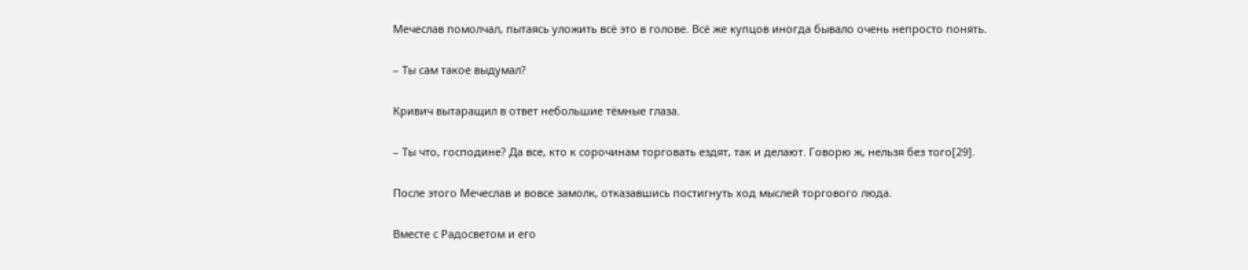Мечеслав помолчал, пытаясь уложить всё это в голове. Всё же купцов иногда бывало очень непросто понять.

– Ты сам такое выдумал?

Кривич вытаращил в ответ небольшие тёмные глаза.

– Ты что, господине? Да все, кто к сорочинам торговать ездят, так и делают. Говорю ж, нельзя без того[29].

После этого Мечеслав и вовсе замолк, отказавшись постигнуть ход мыслей торгового люда.

Вместе с Радосветом и его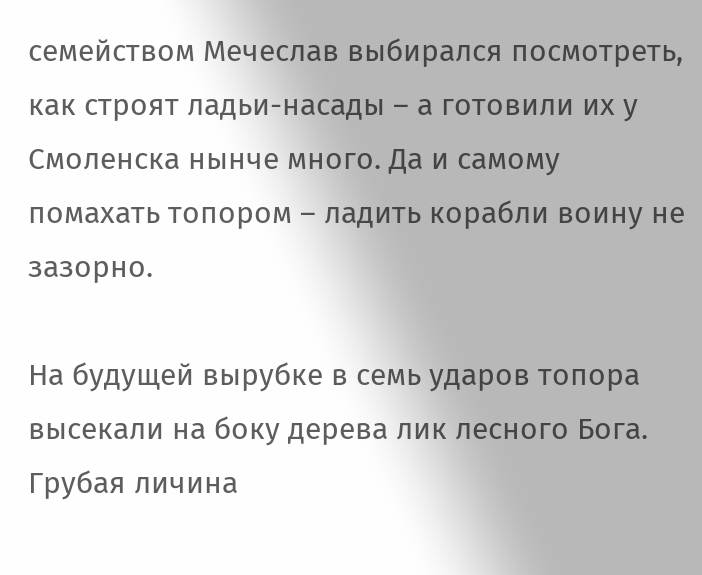семейством Мечеслав выбирался посмотреть, как строят ладьи-насады – а готовили их у Смоленска нынче много. Да и самому помахать топором – ладить корабли воину не зазорно.

На будущей вырубке в семь ударов топора высекали на боку дерева лик лесного Бога. Грубая личина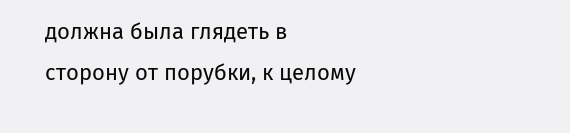должна была глядеть в сторону от порубки, к целому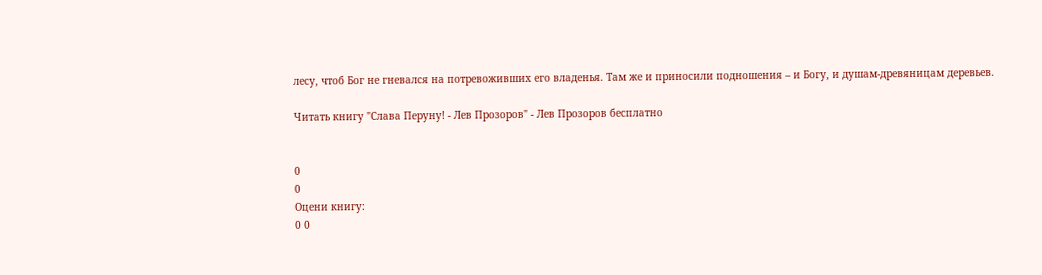лесу, чтоб Бог не гневался на потревоживших его владенья. Там же и приносили подношения – и Богу, и душам-древяницам деревьев.

Читать книгу "Слава Перуну! - Лев Прозоров" - Лев Прозоров бесплатно


0
0
Оцени книгу:
0 0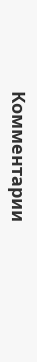Комментарии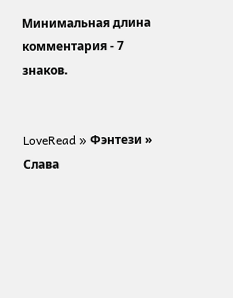Минимальная длина комментария - 7 знаков.


LoveRead » Фэнтези » Слава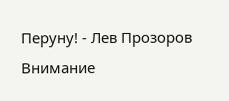Перуну! - Лев Прозоров
Внимание